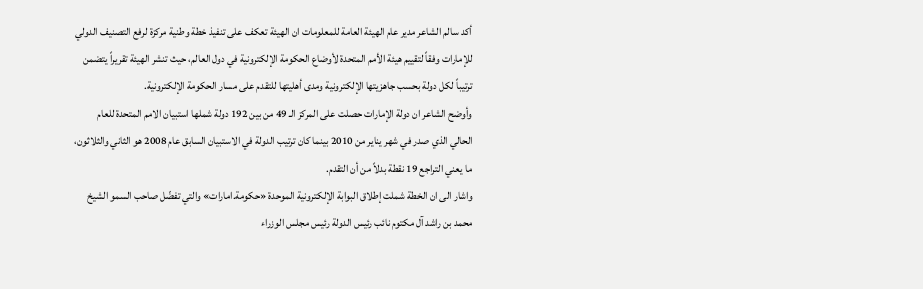أكد سالم الشاعر مدير عام الهيئة العامة للمعلومات ان الهيئة تعكف على تنفيذ خطة وطنية مركزة لرفع التصنيف الدولي للإمارات وفقاً لتقييم هيئة الأمم المتحدة لأوضاع الحكومة الإلكترونية في دول العالم، حيث تنشر الهيئة تقريراً يتضمن ترتيباً لكل دولة بحسب جاهزيتها الإلكترونية ومدى أهليتها للتقدم على مسار الحكومة الإلكترونية.
وأوضح الشاعر ان دولة الإمارات حصلت على المركز الـ 49 من بين 192 دولة شملها استبيان الامم المتحدة للعام الحالي الذي صدر في شهر يناير من 2010 بينما كان ترتيب الدولة في الاستبيان السابق عام 2008 هو الثاني والثلاثون، ما يعني التراجع 19 نقطة بدلاً من أن التقدم.
واشار الى ان الخطة شملت إطلاق البوابة الإلكترونية الموحدة «حكومة.امارات» والتي تفضّل صاحب السمو الشيخ محمد بن راشد آل مكتوم نائب رئيس الدولة رئيس مجلس الوزراء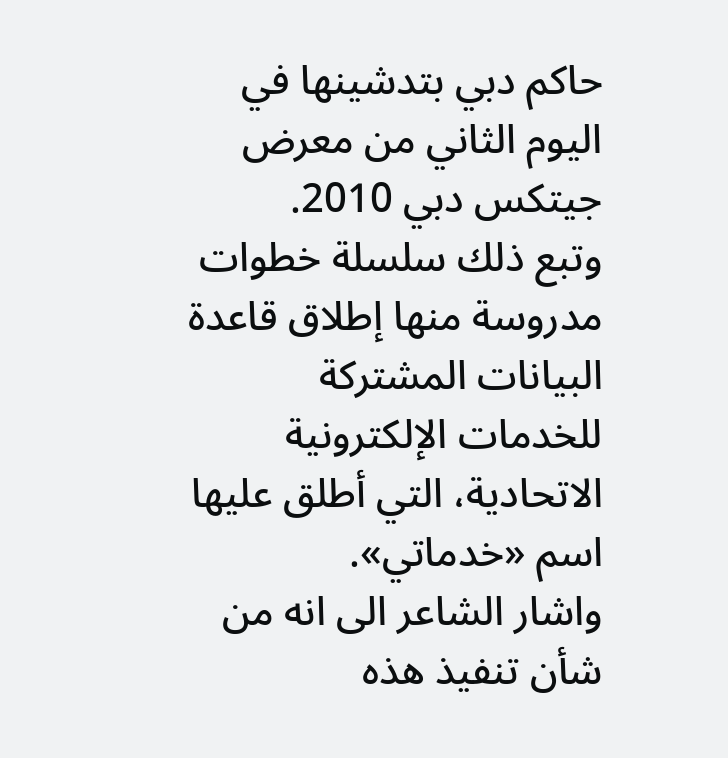حاكم دبي بتدشينها في اليوم الثاني من معرض جيتكس دبي 2010.
وتبع ذلك سلسلة خطوات مدروسة منها إطلاق قاعدة البيانات المشتركة للخدمات الإلكترونية الاتحادية، التي أطلق عليها اسم «خدماتي».
واشار الشاعر الى انه من شأن تنفيذ هذه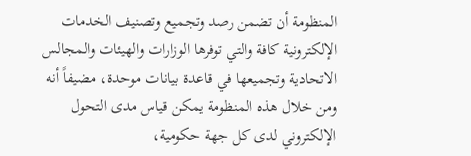المنظومة أن تضمن رصد وتجميع وتصنيف الخدمات الإلكترونية كافة والتي توفرها الوزارات والهيئات والمجالس الاتحادية وتجميعها في قاعدة بيانات موحدة، مضيفاً أنه ومن خلال هذه المنظومة يمكن قياس مدى التحول الإلكتروني لدى كل جهة حكومية،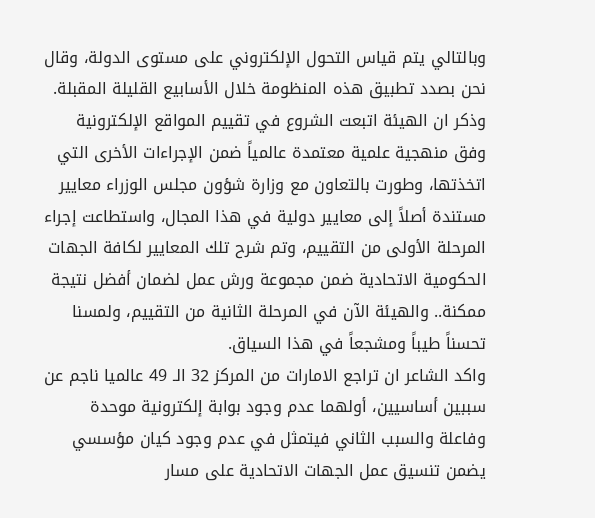وبالتالي يتم قياس التحول الإلكتروني على مستوى الدولة، وقال نحن بصدد تطبيق هذه المنظومة خلال الأسابيع القليلة المقبلة.
وذكر ان الهيئة اتبعت الشروع في تقييم المواقع الإلكترونية وفق منهجية علمية معتمدة عالمياً ضمن الإجراءات الأخرى التي اتخذتها، وطورت بالتعاون مع وزارة شؤون مجلس الوزراء معايير مستندة أصلاً إلى معايير دولية في هذا المجال، واستطاعت إجراء المرحلة الأولى من التقييم، وتم شرح تلك المعايير لكافة الجهات الحكومية الاتحادية ضمن مجموعة ورش عمل لضمان أفضل نتيجة ممكنة.. والهيئة الآن في المرحلة الثانية من التقييم، ولمسنا تحسناً طيباً ومشجعاً في هذا السياق.
واكد الشاعر ان تراجع الامارات من المركز 32 الـ 49 عالميا ناجم عن سببين أساسيين، أولهما عدم وجود بوابة إلكترونية موحدة وفاعلة والسبب الثاني فيتمثل في عدم وجود كيان مؤسسي يضمن تنسيق عمل الجهات الاتحادية على مسار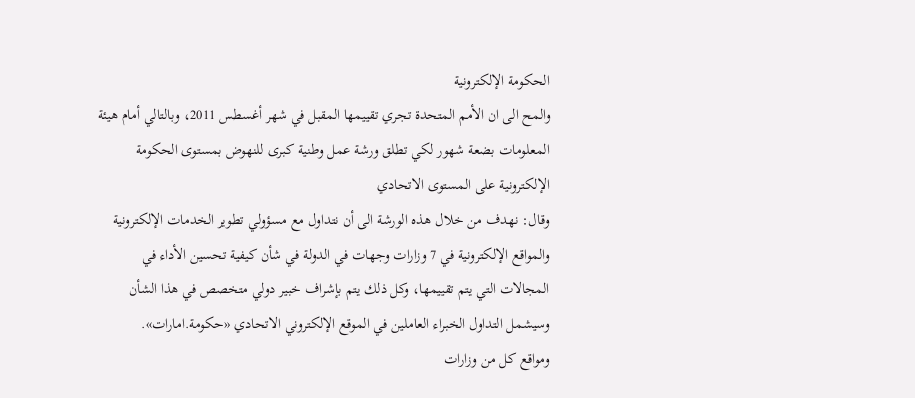الحكومة الإلكترونية
والمح الى ان الأمم المتحدة تجري تقييمها المقبل في شهر أغسطس 2011، وبالتالي أمام هيئة المعلومات بضعة شهور لكي تطلق ورشة عمل وطنية كبرى للنهوض بمستوى الحكومة الإلكترونية على المستوى الاتحادي
وقال: نهدف من خلال هذه الورشة الى أن نتداول مع مسؤولي تطوير الخدمات الإلكترونية والمواقع الإلكترونية في 7 وزارات وجهات في الدولة في شأن كيفية تحسين الأداء في المجالات التي يتم تقييمها، وكل ذلك يتم بإشراف خبير دولي متخصص في هذا الشأن وسيشمل التداول الخبراء العاملين في الموقع الإلكتروني الاتحادي «حكومة.امارات».
ومواقع كل من وزارات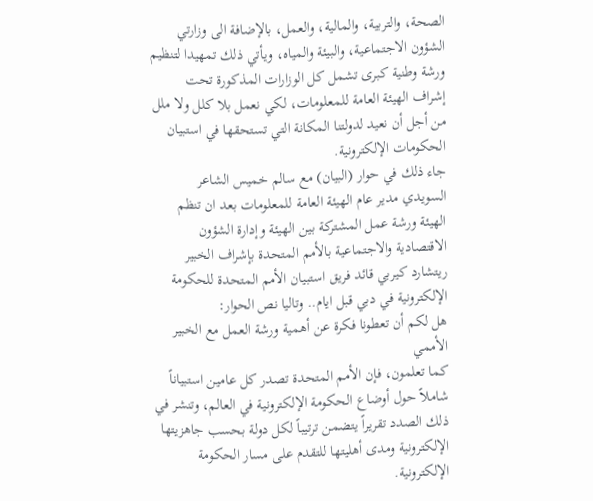الصحة، والتربية، والمالية، والعمل، بالإضافة الى وزارتي الشؤون الاجتماعية، والبيئة والمياه، ويأتي ذلك تمهيدا لتنظيم ورشة وطنية كبرى تشمل كل الوزارات المذكورة تحت إشراف الهيئة العامة للمعلومات، لكي نعمل بلا كلل ولا ملل من أجل أن نعيد لدولتنا المكانة التي تستحقها في استبيان الحكومات الإلكترونية.
جاء ذلك في حوار (البيان) مع سالم خميس الشاعر السويدي مدير عام الهيئة العامة للمعلومات بعد ان تنظم الهيئة ورشة عمل المشتركة بين الهيئة وإدارة الشؤون الاقتصادية والاجتماعية بالأمم المتحدة بإشراف الخبير ريتشارد كيربي قائد فريق استبيان الأمم المتحدة للحكومة الإلكترونية في دبي قبل ايام.. وتاليا نص الحوار:
هل لكم أن تعطونا فكرة عن أهمية ورشة العمل مع الخبير الأممي
كما تعلمون، فإن الأمم المتحدة تصدر كل عامين استبياناً شاملاً حول أوضاع الحكومة الإلكترونية في العالم، وتنشر في ذلك الصدد تقريراً يتضمن ترتيباً لكل دولة بحسب جاهزيتها الإلكترونية ومدى أهليتها للتقدم على مسار الحكومة الإلكترونية.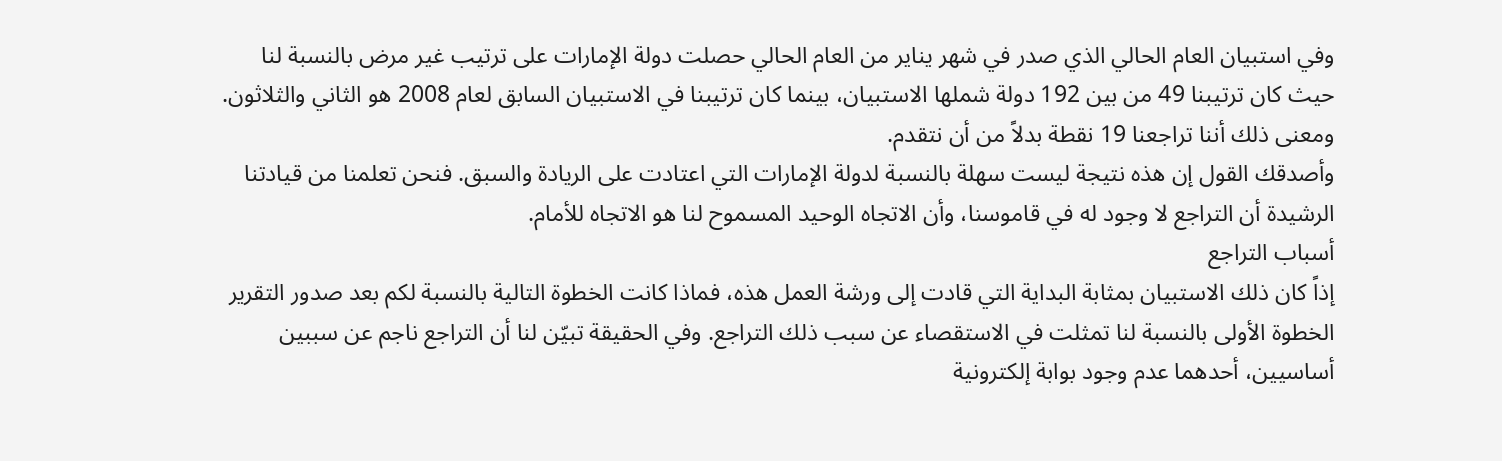وفي استبيان العام الحالي الذي صدر في شهر يناير من العام الحالي حصلت دولة الإمارات على ترتيب غير مرض بالنسبة لنا حيث كان ترتيبنا 49 من بين 192 دولة شملها الاستبيان، بينما كان ترتيبنا في الاستبيان السابق لعام 2008 هو الثاني والثلاثون. ومعنى ذلك أننا تراجعنا 19 نقطة بدلاً من أن نتقدم.
وأصدقك القول إن هذه نتيجة ليست سهلة بالنسبة لدولة الإمارات التي اعتادت على الريادة والسبق. فنحن تعلمنا من قيادتنا الرشيدة أن التراجع لا وجود له في قاموسنا، وأن الاتجاه الوحيد المسموح لنا هو الاتجاه للأمام.
أسباب التراجع
إذاً كان ذلك الاستبيان بمثابة البداية التي قادت إلى ورشة العمل هذه، فماذا كانت الخطوة التالية بالنسبة لكم بعد صدور التقرير
الخطوة الأولى بالنسبة لنا تمثلت في الاستقصاء عن سبب ذلك التراجع. وفي الحقيقة تبيّن لنا أن التراجع ناجم عن سببين أساسيين، أحدهما عدم وجود بوابة إلكترونية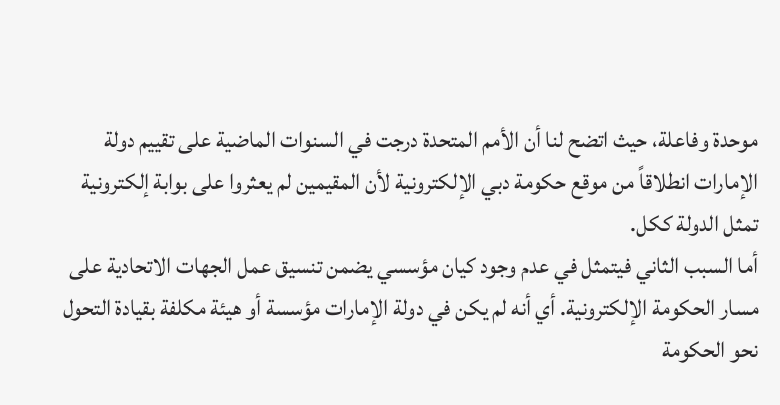موحدة وفاعلة، حيث اتضح لنا أن الأمم المتحدة درجت في السنوات الماضية على تقييم دولة الإمارات انطلاقاً من موقع حكومة دبي الإلكترونية لأن المقيمين لم يعثروا على بوابة إلكترونية تمثل الدولة ككل.
أما السبب الثاني فيتمثل في عدم وجود كيان مؤسسي يضمن تنسيق عمل الجهات الاتحادية على مسار الحكومة الإلكترونية. أي أنه لم يكن في دولة الإمارات مؤسسة أو هيئة مكلفة بقيادة التحول نحو الحكومة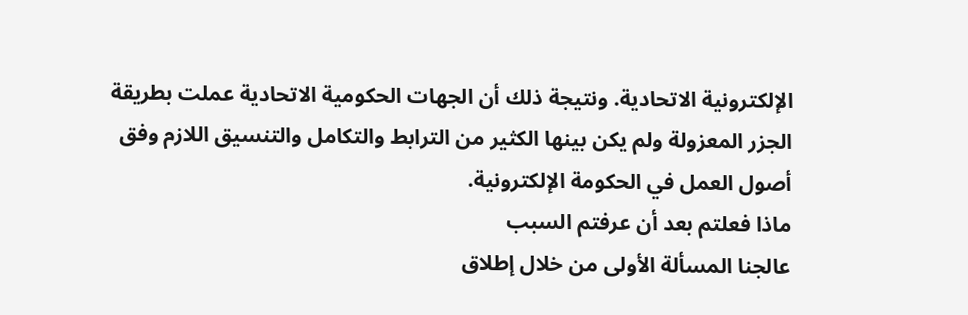الإلكترونية الاتحادية. ونتيجة ذلك أن الجهات الحكومية الاتحادية عملت بطريقة الجزر المعزولة ولم يكن بينها الكثير من الترابط والتكامل والتنسيق اللازم وفق أصول العمل في الحكومة الإلكترونية.
ماذا فعلتم بعد أن عرفتم السبب
عالجنا المسألة الأولى من خلال إطلاق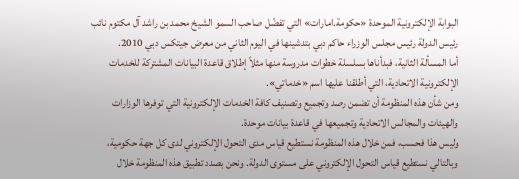البوابة الإلكترونية الموحدة «حكومة.امارات» التي تفضّل صاحب السمو الشيخ محمد بن راشد آل مكتوم نائب رئيس الدولة رئيس مجلس الوزراء حاكم دبي بتدشينها في اليوم الثاني من معرض جيتكس دبي 2010.
أما المسألة الثانية، فبدأناها بسلسلة خطوات مدروسة منها مثلاً إطلاق قاعدة البيانات المشتركة للخدمات الإلكترونية الاتحادية، التي أطلقنا عليها اسم «خدماتي».
ومن شأن هذه المنظومة أن تضمن رصد وتجميع وتصنيف كافة الخدمات الإلكترونية التي توفرها الوزارات والهيئات والمجالس الاتحادية وتجميعها في قاعدة بيانات موحدة.
وليس هذا فحسب، فمن خلال هذه المنظومة نستطيع قياس مدى التحول الإلكتروني لدى كل جهة حكومية، وبالتالي نستطيع قياس التحول الإلكتروني على مستوى الدولة. ونحن بصدد تطبيق هذه المنظومة خلال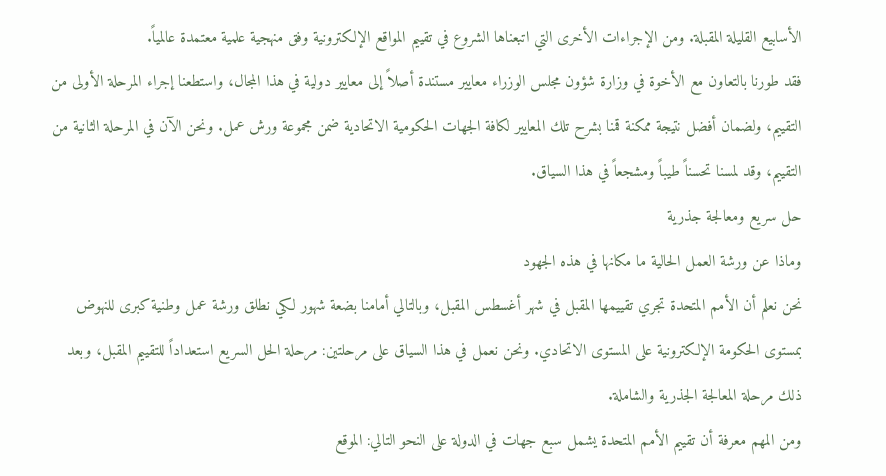الأسابيع القليلة المقبلة. ومن الإجراءات الأخرى التي اتبعناها الشروع في تقييم المواقع الإلكترونية وفق منهجية علمية معتمدة عالمياً.
فقد طورنا بالتعاون مع الأخوة في وزارة شؤون مجلس الوزراء معايير مستندة أصلاً إلى معايير دولية في هذا المجال، واستطعنا إجراء المرحلة الأولى من التقييم، ولضمان أفضل نتيجة ممكنة قمنا بشرح تلك المعايير لكافة الجهات الحكومية الاتحادية ضمن مجموعة ورش عمل. ونحن الآن في المرحلة الثانية من التقييم، وقد لمسنا تحسناً طيباً ومشجعاً في هذا السياق.
حل سريع ومعالجة جذرية
وماذا عن ورشة العمل الحالية ما مكانها في هذه الجهود
نحن نعلم أن الأمم المتحدة تجري تقييمها المقبل في شهر أغسطس المقبل، وبالتالي أمامنا بضعة شهور لكي نطلق ورشة عمل وطنية كبرى للنهوض بمستوى الحكومة الإلكترونية على المستوى الاتحادي. ونحن نعمل في هذا السياق على مرحلتين: مرحلة الحل السريع استعداداً للتقييم المقبل، وبعد ذلك مرحلة المعالجة الجذرية والشاملة.
ومن المهم معرفة أن تقييم الأمم المتحدة يشمل سبع جهات في الدولة على النحو التالي: الموقع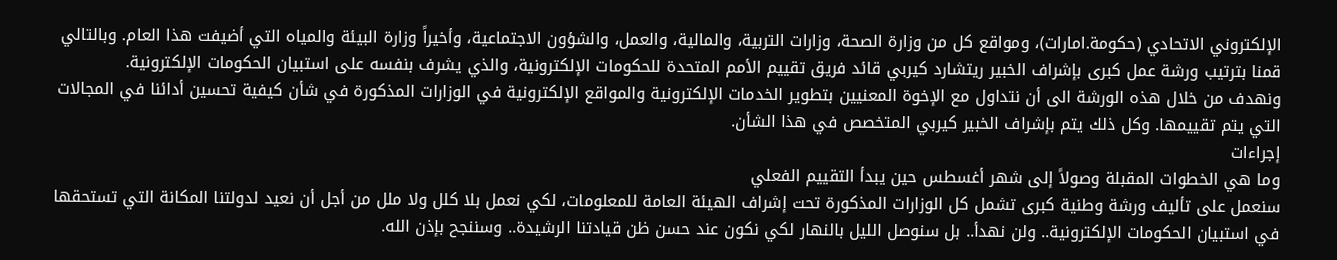الإلكتروني الاتحادي (حكومة.امارات)، ومواقع كل من وزارة الصحة، وزارات التربية، والمالية، والعمل، والشؤون الاجتماعية، وأخيراً وزارة البيئة والمياه التي أضيفت هذا العام. وبالتالي قمنا بترتيب ورشة عمل كبرى بإشراف الخبير ريتشارد كيربي قائد فريق تقييم الأمم المتحدة للحكومات الإلكترونية، والذي يشرف بنفسه على استبيان الحكومات الإلكترونية.
ونهدف من خلال هذه الورشة الى أن نتداول مع الإخوة المعنيين بتطوير الخدمات الإلكترونية والمواقع الإلكترونية في الوزارات المذكورة في شأن كيفية تحسين أدائنا في المجالات التي يتم تقييمها. وكل ذلك يتم بإشراف الخبير كيربي المتخصص في هذا الشأن.
إجراءات
وما هي الخطوات المقبلة وصولاً إلى شهر أغسطس حين يبدأ التقييم الفعلي
سنعمل على تأليف ورشة وطنية كبرى تشمل كل الوزارات المذكورة تحت إشراف الهيئة العامة للمعلومات، لكي نعمل بلا كلل ولا ملل من أجل أن نعيد لدولتنا المكانة التي تستحقها في استبيان الحكومات الإلكترونية.. ولن نهدأ.. بل سنوصل الليل بالنهار لكي نكون عند حسن ظن قيادتنا الرشيدة.. وسننجح بإذن الله.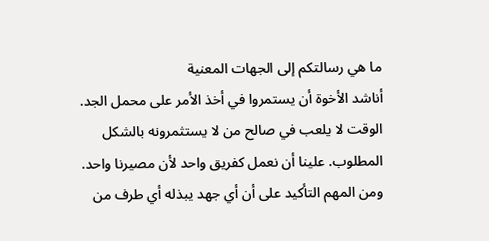ما هي رسالتكم إلى الجهات المعنية
أناشد الأخوة أن يستمروا في أخذ الأمر على محمل الجد. الوقت لا يلعب في صالح من لا يستثمرونه بالشكل المطلوب. علينا أن نعمل كفريق واحد لأن مصيرنا واحد. ومن المهم التأكيد على أن أي جهد يبذله أي طرف من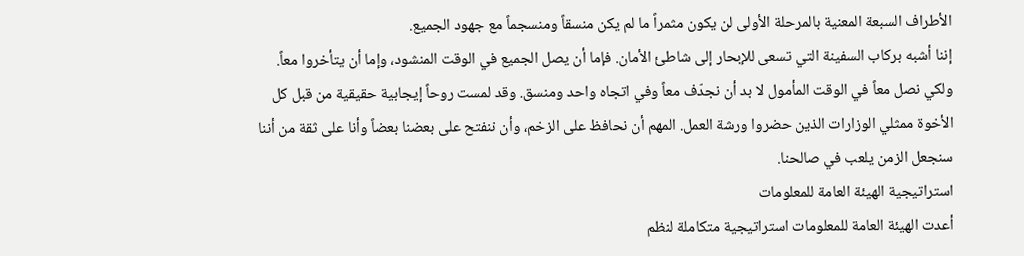الأطراف السبعة المعنية بالمرحلة الأولى لن يكون مثمراً ما لم يكن منسقاً ومنسجماً مع جهود الجميع.
إننا أشبه بركاب السفينة التي تسعى للإبحار إلى شاطئ الأمان. فإما أن يصل الجميع في الوقت المنشود، وإما أن يتأخروا معاً. ولكي نصل معاً في الوقت المأمول لا بد أن نجدّف معاً وفي اتجاه واحد ومنسق. وقد لمست روحاً إيجابية حقيقية من قبل كل الأخوة ممثلي الوزارات الذين حضروا ورشة العمل. المهم أن نحافظ على الزخم، وأن ننفتح على بعضنا بعضاً وأنا على ثقة من أننا سنجعل الزمن يلعب في صالحنا.
استراتيجية الهيئة العامة للمعلومات
أعدت الهيئة العامة للمعلومات استراتيجية متكاملة لنظم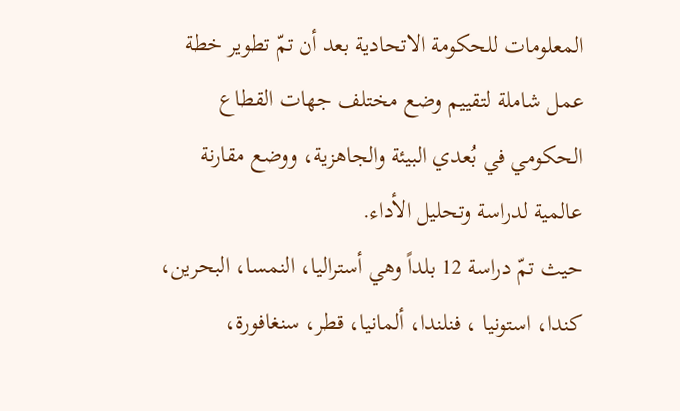المعلومات للحكومة الاتحادية بعد أن تمّ تطوير خطة عمل شاملة لتقييم وضع مختلف جهات القطاع الحكومي في بُعدي البيئة والجاهزية، ووضع مقارنة عالمية لدراسة وتحليل الأداء.
حيث تمّ دراسة 12 بلداً وهي أستراليا، النمسا، البحرين، كندا، استونيا ، فنلندا، ألمانيا، قطر، سنغافورة،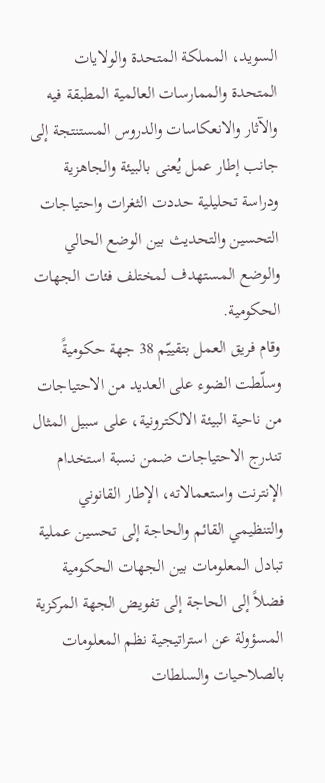السويد، المملكة المتحدة والولايات المتحدة والممارسات العالمية المطبقة فيه والآثار والانعكاسات والدروس المستنتجة إلى جانب إطار عمل يُعنى بالبيئة والجاهزية ودراسة تحليلية حددت الثغرات واحتياجات التحسين والتحديث بين الوضع الحالي والوضع المستهدف لمختلف فئات الجهات الحكومية.
وقام فريق العمل بتقييّم 38 جهة حكوميةً وسلّطت الضوء على العديد من الاحتياجات من ناحية البيئة الالكترونية، على سبيل المثال تندرج الاحتياجات ضمن نسبة استخدام الإنترنت واستعمالاته، الإطار القانوني والتنظيمي القائم والحاجة إلى تحسين عملية تبادل المعلومات بين الجهات الحكومية فضلاً إلى الحاجة إلى تفويض الجهة المركزية المسؤولة عن استراتيجية نظم المعلومات بالصلاحيات والسلطات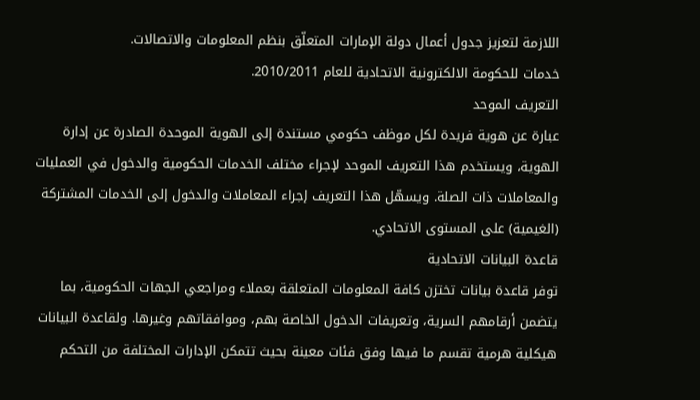اللازمة لتعزيز جدول أعمال دولة الإمارات المتعلّق بنظم المعلومات والاتصالات.
خدمات للحكومة الالكترونية الاتحادية للعام 2010/2011.
التعريف الموحد
عبارة عن هوية فريدة لكل موظف حكومي مستندة إلى الهوية الموحدة الصادرة عن إدارة الهوية، ويستخدم هذا التعريف الموحد لإجراء مختلف الخدمات الحكومية والدخول في العمليات والمعاملات ذات الصلة. ويسهّل هذا التعريف إجراء المعاملات والدخول إلى الخدمات المشتركة (الغيمية) على المستوى الاتحادي.
قاعدة البيانات الاتحادية
توفر قاعدة بيانات تختزن كافة المعلومات المتعلقة بعملاء ومراجعي الجهات الحكومية، بما يتضمن أرقامهم السرية، وتعريفات الدخول الخاصة بهم، وموافقاتهم وغيرها. ولقاعدة البيانات هيكلية هرمية تقسم ما فيها وفق فئات معينة بحيث تتمكن الإدارات المختلفة من التحكم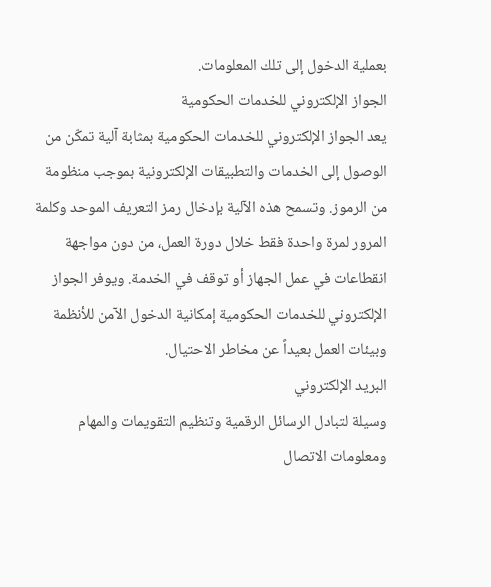بعملية الدخول إلى تلك المعلومات.
الجواز الإلكتروني للخدمات الحكومية
يعد الجواز الإلكتروني للخدمات الحكومية بمثابة آلية تمكّن من الوصول إلى الخدمات والتطبيقات الإلكترونية بموجب منظومة من الرموز. وتسمح هذه الآلية بإدخال رمز التعريف الموحد وكلمة المرور لمرة واحدة فقط خلال دورة العمل، من دون مواجهة انقطاعات في عمل الجهاز أو توقف في الخدمة. ويوفر الجواز الإلكتروني للخدمات الحكومية إمكانية الدخول الآمن للأنظمة وبيئات العمل بعيداً عن مخاطر الاحتيال.
البريد الإلكتروني
وسيلة لتبادل الرسائل الرقمية وتنظيم التقويمات والمهام ومعلومات الاتصال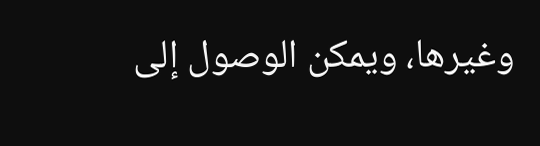وغيرها، ويمكن الوصول إلى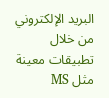البريد الإلكتروني من خلال تطبيقات معينة مثل MS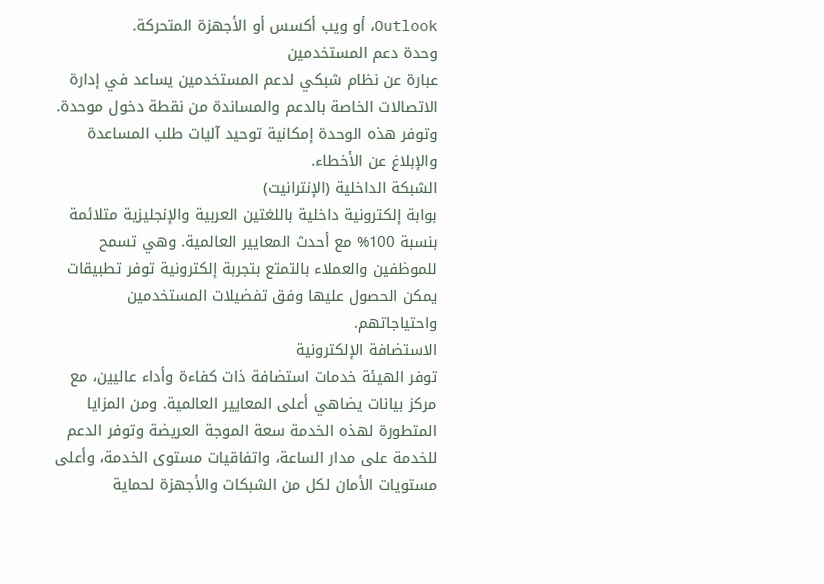Outlook، أو ويب أكسس أو الأجهزة المتحركة.
وحدة دعم المستخدمين
عبارة عن نظام شبكي لدعم المستخدمين يساعد في إدارة الاتصالات الخاصة بالدعم والمساندة من نقطة دخول موحدة. وتوفر هذه الوحدة إمكانية توحيد آليات طلب المساعدة والإبلاغ عن الأخطاء.
الشبكة الداخلية (الإنترانيت)
بوابة إلكترونية داخلية باللغتين العربية والإنجليزية متلائمة بنسبة 100% مع أحدث المعايير العالمية. وهي تسمح للموظفين والعملاء بالتمتع بتجربة إلكترونية توفر تطبيقات يمكن الحصول عليها وفق تفضيلات المستخدمين واحتياجاتهم.
الاستضافة الإلكترونية
توفر الهيئة خدمات استضافة ذات كفاءة وأداء عاليين، مع مركز بيانات يضاهي أعلى المعايير العالمية. ومن المزايا المتطورة لهذه الخدمة سعة الموجة العريضة وتوفر الدعم للخدمة على مدار الساعة، واتفاقيات مستوى الخدمة، وأعلى مستويات الأمان لكل من الشبكات والأجهزة لحماية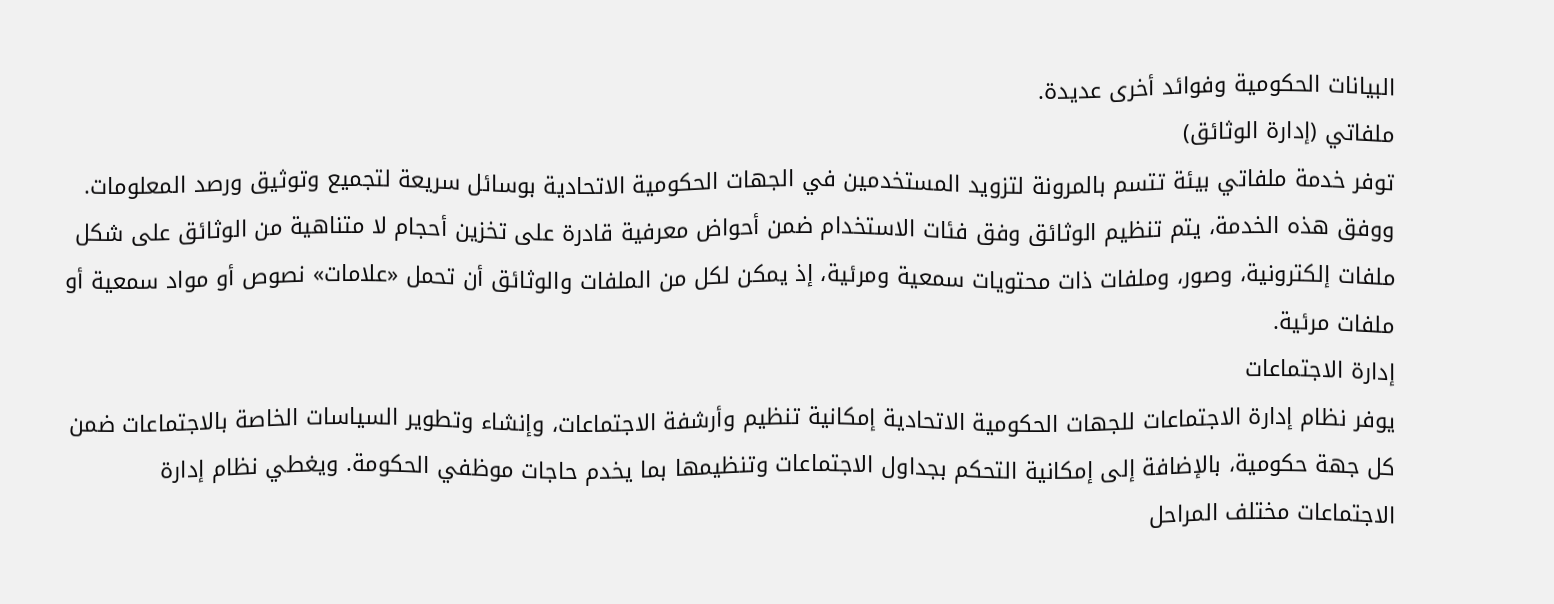البيانات الحكومية وفوائد أخرى عديدة.
ملفاتي (إدارة الوثائق)
توفر خدمة ملفاتي بيئة تتسم بالمرونة لتزويد المستخدمين في الجهات الحكومية الاتحادية بوسائل سريعة لتجميع وتوثيق ورصد المعلومات.
ووفق هذه الخدمة، يتم تنظيم الوثائق وفق فئات الاستخدام ضمن أحواض معرفية قادرة على تخزين أحجام لا متناهية من الوثائق على شكل ملفات إلكترونية، وصور، وملفات ذات محتويات سمعية ومرئية، إذ يمكن لكل من الملفات والوثائق أن تحمل «علامات» نصوص أو مواد سمعية أو ملفات مرئية.
إدارة الاجتماعات
يوفر نظام إدارة الاجتماعات للجهات الحكومية الاتحادية إمكانية تنظيم وأرشفة الاجتماعات، وإنشاء وتطوير السياسات الخاصة بالاجتماعات ضمن كل جهة حكومية، بالإضافة إلى إمكانية التحكم بجداول الاجتماعات وتنظيمها بما يخدم حاجات موظفي الحكومة. ويغطي نظام إدارة الاجتماعات مختلف المراحل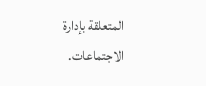المتعلقة بإدارة الاجتماعات.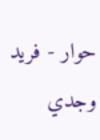حوار - فريد وجدي